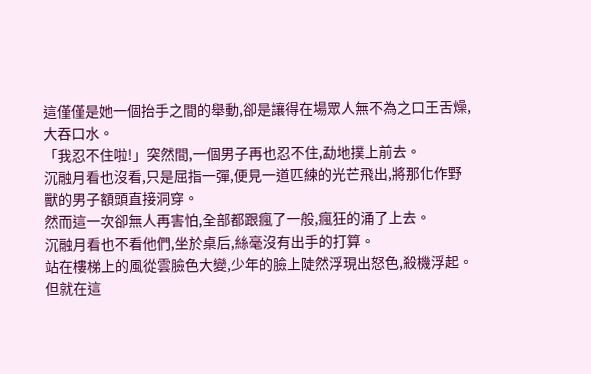這僅僅是她一個抬手之間的舉動,卻是讓得在場眾人無不為之口王舌燥,大吞口水。
「我忍不住啦!」突然間,一個男子再也忍不住,勐地撲上前去。
沉融月看也沒看,只是屈指一彈,便見一道匹練的光芒飛出,將那化作野獸的男子額頭直接洞穿。
然而這一次卻無人再害怕,全部都跟瘋了一般,瘋狂的涌了上去。
沉融月看也不看他們,坐於桌后,絲毫沒有出手的打算。
站在樓梯上的風從雲臉色大變,少年的臉上陡然浮現出怒色,殺機浮起。
但就在這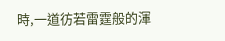時,一道彷若雷霆般的渾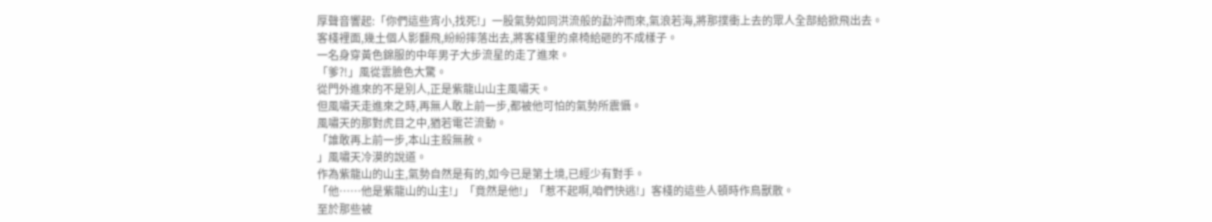厚聲音響起:「你們這些宵小,找死!」一股氣勢如同洪流般的勐沖而來,氣浪若海,將那撲衝上去的眾人全部給掀飛出去。
客棧裡面,幾土個人影翻飛,紛紛摔落出去,將客棧里的桌椅給砸的不成樣子。
一名身穿黃色錦服的中年男子大步流星的走了進來。
「爹?!」風從雲臉色大驚。
從門外進來的不是別人,正是紫龍山山主風嘯天。
但風嘯天走進來之時,再無人敢上前一步,都被他可怕的氣勢所震懾。
風嘯天的那對虎目之中,猶若電芒流動。
「誰敢再上前一步,本山主殺無赦。
」風嘯天冷漠的說道。
作為紫龍山的山主,氣勢自然是有的,如今已是第土境,已經少有對手。
「他……他是紫龍山的山主!」「竟然是他!」「惹不起啊,咱們快逃!」客棧的這些人頓時作鳥獸散。
至於那些被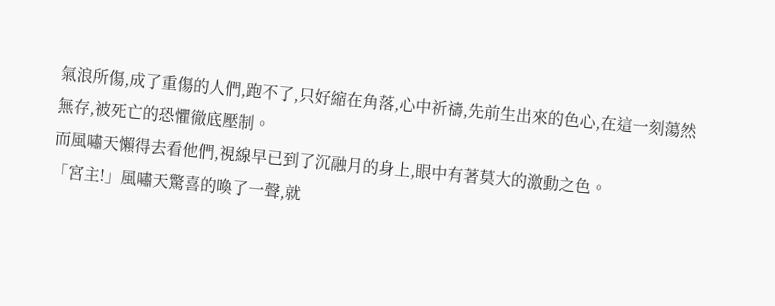氣浪所傷,成了重傷的人們,跑不了,只好縮在角落,心中祈禱,先前生出來的色心,在這一刻蕩然無存,被死亡的恐懼徹底壓制。
而風嘯天懶得去看他們,視線早已到了沉融月的身上,眼中有著莫大的激動之色。
「宮主!」風嘯天驚喜的喚了一聲,就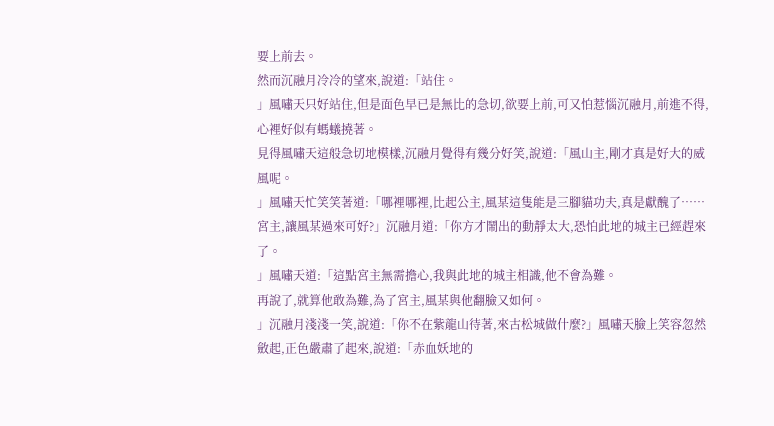要上前去。
然而沉融月冷冷的望來,說道:「站住。
」風嘯天只好站住,但是面色早已是無比的急切,欲要上前,可又怕惹惱沉融月,前進不得,心裡好似有螞蟻撓著。
見得風嘯天這般急切地模樣,沉融月覺得有幾分好笑,說道:「風山主,剛才真是好大的威風呢。
」風嘯天忙笑笑著道:「哪裡哪裡,比起公主,風某這隻能是三腳貓功夫,真是獻醜了……宮主,讓風某過來可好?」沉融月道:「你方才鬧出的動靜太大,恐怕此地的城主已經趕來了。
」風嘯天道:「這點宮主無需擔心,我與此地的城主相識,他不會為難。
再說了,就算他敢為難,為了宮主,風某與他翻臉又如何。
」沉融月淺淺一笑,說道:「你不在紫龍山待著,來古松城做什麼?」風嘯天臉上笑容忽然斂起,正色嚴肅了起來,說道:「赤血妖地的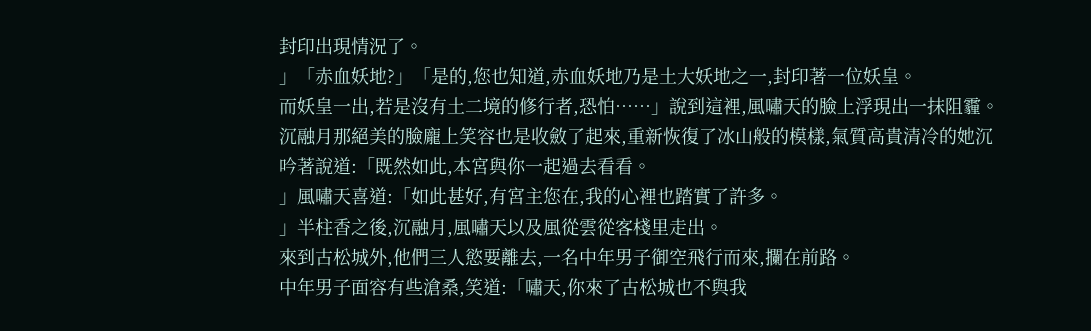封印出現情況了。
」「赤血妖地?」「是的,您也知道,赤血妖地乃是土大妖地之一,封印著一位妖皇。
而妖皇一出,若是沒有土二境的修行者,恐怕……」說到這裡,風嘯天的臉上浮現出一抹阻霾。
沉融月那絕美的臉龐上笑容也是收斂了起來,重新恢復了冰山般的模樣,氣質高貴清冷的她沉吟著說道:「既然如此,本宮與你一起過去看看。
」風嘯天喜道:「如此甚好,有宮主您在,我的心裡也踏實了許多。
」半柱香之後,沉融月,風嘯天以及風從雲從客棧里走出。
來到古松城外,他們三人慾要離去,一名中年男子御空飛行而來,攔在前路。
中年男子面容有些滄桑,笑道:「嘯天,你來了古松城也不與我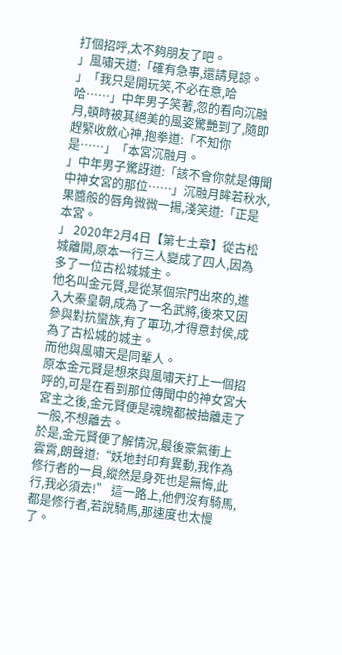打個招呼,太不夠朋友了吧。
」風嘯天道:「確有急事,還請見諒。
」「我只是開玩笑,不必在意,哈哈……」中年男子笑著,忽的看向沉融月,頓時被其絕美的風姿驚艷到了,隨即趕緊收斂心神,抱拳道:「不知你是……」「本宮沉融月。
」中年男子驚訝道:「該不會你就是傳聞中神女宮的那位……」沉融月眸若秋水,果醬般的唇角微微一揚,淺笑道:「正是本宮。
」 2020年2月4日【第七土章】從古松城離開,原本一行三人變成了四人,因為多了一位古松城城主。
他名叫金元賢,是從某個宗門出來的,進入大秦皇朝,成為了一名武將,後來又因參與對抗蠻族,有了軍功,才得意封侯,成為了古松城的城主。
而他與風嘯天是同輩人。
原本金元賢是想來與風嘯天打上一個招呼的,可是在看到那位傳聞中的神女宮大宮主之後,金元賢便是魂魄都被抽離走了一般,不想離去。
於是,金元賢便了解情況,最後豪氣衝上雲霄,朗聲道:“妖地封印有異動,我作為修行者的一員,縱然是身死也是無悔,此行,我必須去!” 這一路上,他們沒有騎馬,都是修行者,若說騎馬,那速度也太慢了。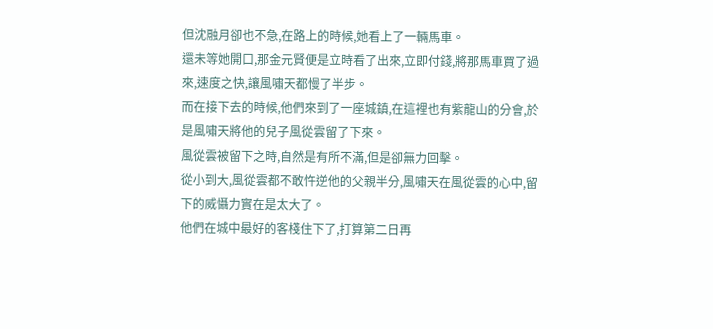但沈融月卻也不急,在路上的時候,她看上了一輛馬車。
還未等她開口,那金元賢便是立時看了出來,立即付錢,將那馬車買了過來,速度之快,讓風嘯天都慢了半步。
而在接下去的時候,他們來到了一座城鎮,在這裡也有紫龍山的分會,於是風嘯天將他的兒子風從雲留了下來。
風從雲被留下之時,自然是有所不滿,但是卻無力回擊。
從小到大,風從雲都不敢忤逆他的父親半分,風嘯天在風從雲的心中,留下的威懾力實在是太大了。
他們在城中最好的客棧住下了,打算第二日再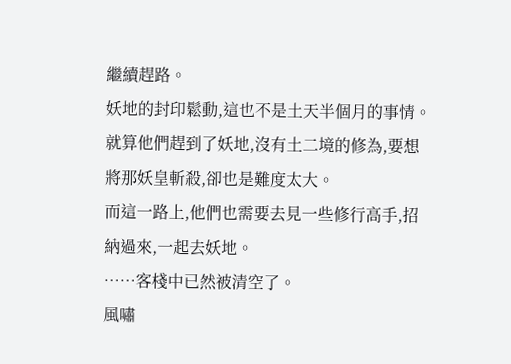繼續趕路。
妖地的封印鬆動,這也不是土天半個月的事情。
就算他們趕到了妖地,沒有土二境的修為,要想將那妖皇斬殺,卻也是難度太大。
而這一路上,他們也需要去見一些修行高手,招納過來,一起去妖地。
……客棧中已然被清空了。
風嘯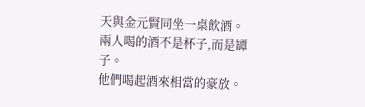天與金元賢同坐一桌飲酒。
兩人喝的酒不是杯子,而是罈子。
他們喝起酒來相當的豪放。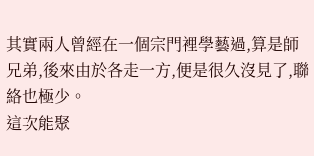其實兩人曾經在一個宗門裡學藝過,算是師兄弟,後來由於各走一方,便是很久沒見了,聯絡也極少。
這次能聚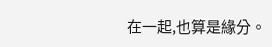在一起,也算是緣分。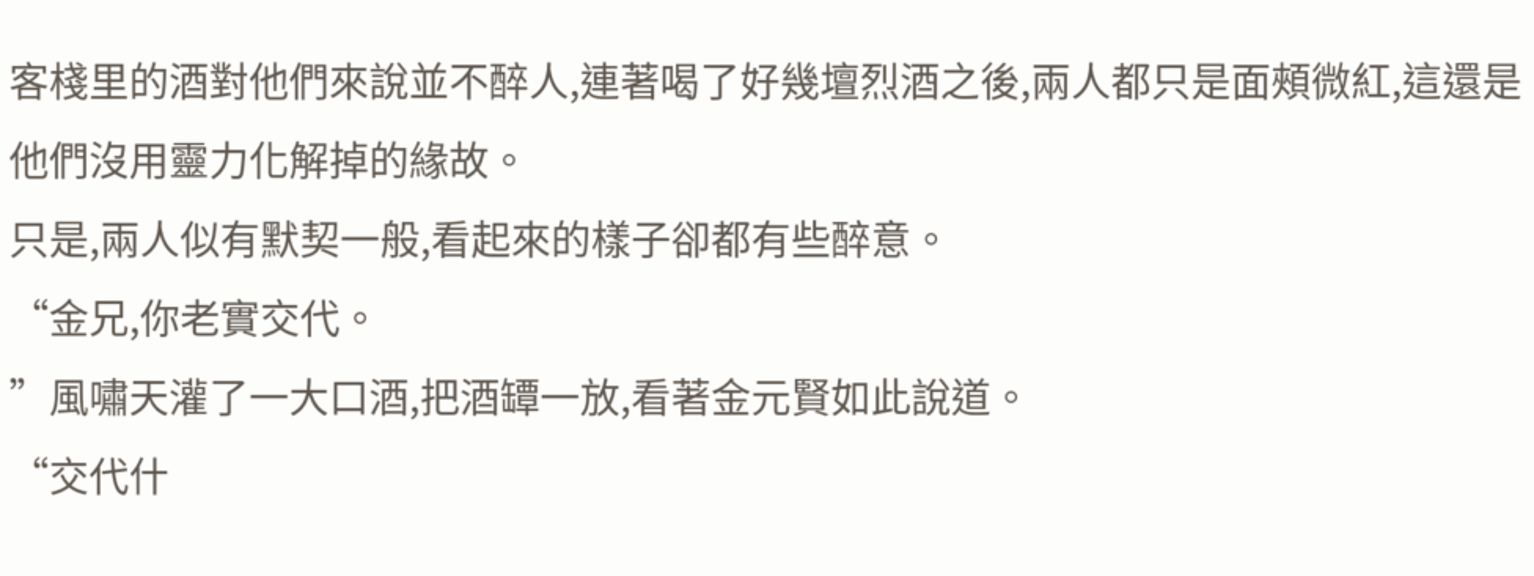客棧里的酒對他們來說並不醉人,連著喝了好幾壇烈酒之後,兩人都只是面頰微紅,這還是他們沒用靈力化解掉的緣故。
只是,兩人似有默契一般,看起來的樣子卻都有些醉意。
“金兄,你老實交代。
”風嘯天灌了一大口酒,把酒罈一放,看著金元賢如此說道。
“交代什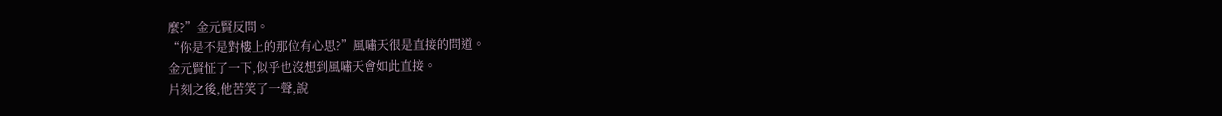麼?”金元賢反問。
“你是不是對樓上的那位有心思?”風嘯天很是直接的問道。
金元賢怔了一下,似乎也沒想到風嘯天會如此直接。
片刻之後,他苦笑了一聲,說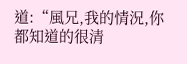道:“風兄,我的情況,你都知道的很清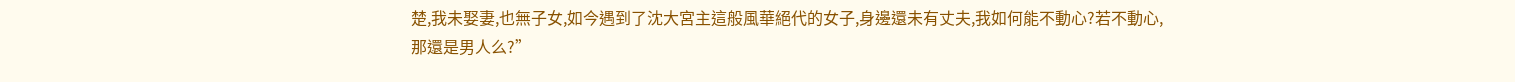楚,我未娶妻,也無子女,如今遇到了沈大宮主這般風華絕代的女子,身邊還未有丈夫,我如何能不動心?若不動心,那還是男人么?”